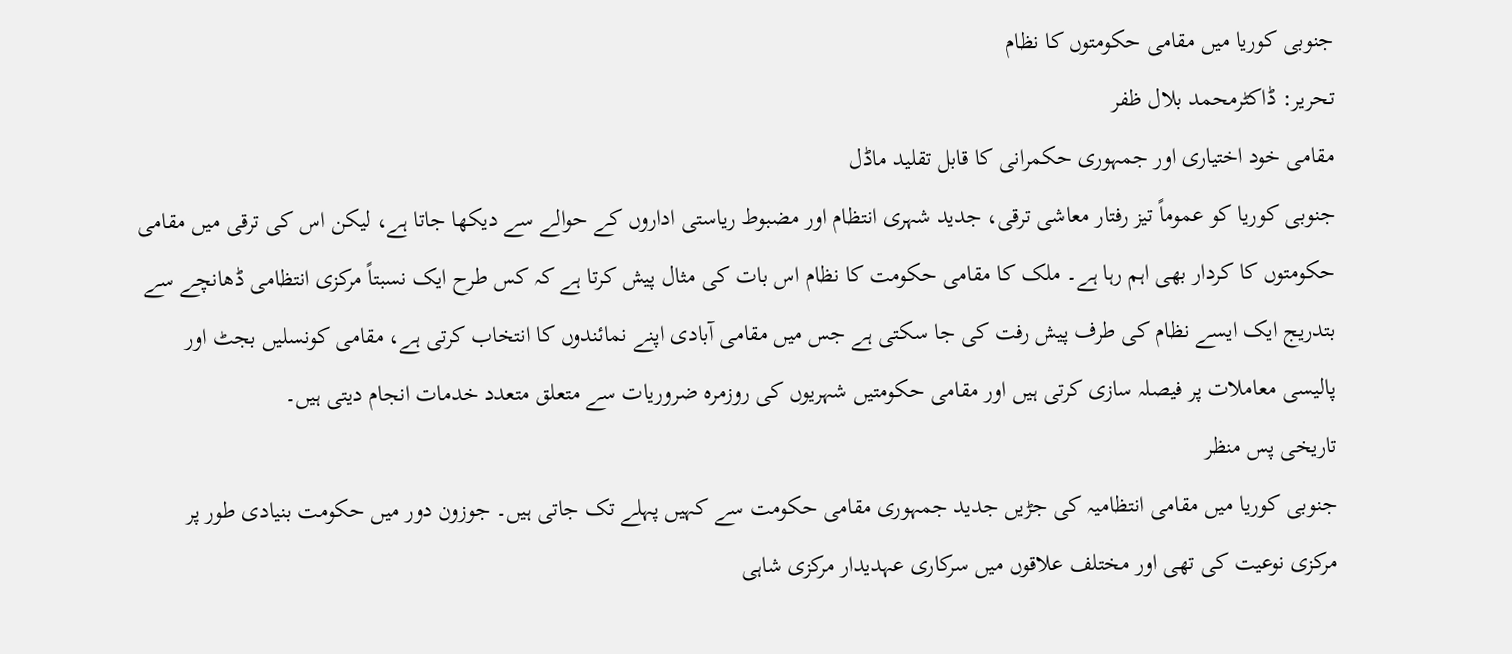جنوبی کوریا میں مقامی حکومتوں کا نظام
تحریر: ڈاکٹرمحمد بلال ظفر
مقامی خود اختیاری اور جمہوری حکمرانی کا قابل تقلید ماڈل
جنوبی کوریا کو عموماً تیز رفتار معاشی ترقی، جدید شہری انتظام اور مضبوط ریاستی اداروں کے حوالے سے دیکھا جاتا ہے، لیکن اس کی ترقی میں مقامی حکومتوں کا کردار بھی اہم رہا ہے۔ ملک کا مقامی حکومت کا نظام اس بات کی مثال پیش کرتا ہے کہ کس طرح ایک نسبتاً مرکزی انتظامی ڈھانچے سے بتدریج ایک ایسے نظام کی طرف پیش رفت کی جا سکتی ہے جس میں مقامی آبادی اپنے نمائندوں کا انتخاب کرتی ہے، مقامی کونسلیں بجٹ اور پالیسی معاملات پر فیصلہ سازی کرتی ہیں اور مقامی حکومتیں شہریوں کی روزمرہ ضروریات سے متعلق متعدد خدمات انجام دیتی ہیں۔
تاریخی پس منظر
جنوبی کوریا میں مقامی انتظامیہ کی جڑیں جدید جمہوری مقامی حکومت سے کہیں پہلے تک جاتی ہیں۔ جوزون دور میں حکومت بنیادی طور پر مرکزی نوعیت کی تھی اور مختلف علاقوں میں سرکاری عہدیدار مرکزی شاہی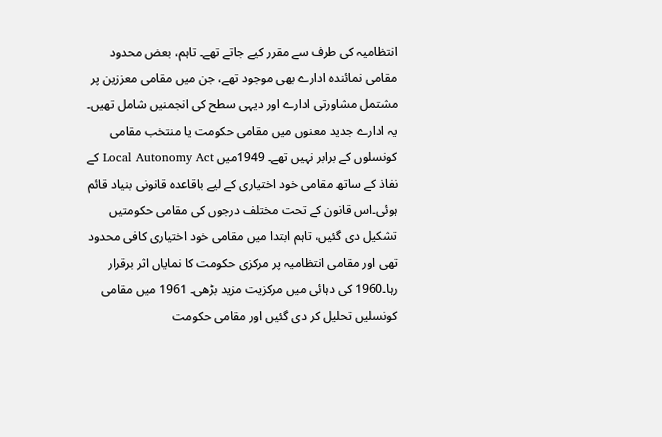انتظامیہ کی طرف سے مقرر کیے جاتے تھے۔ تاہم، بعض محدود مقامی نمائندہ ادارے بھی موجود تھے، جن میں مقامی معززین پر مشتمل مشاورتی ادارے اور دیہی سطح کی انجمنیں شامل تھیں۔ یہ ادارے جدید معنوں میں مقامی حکومت یا منتخب مقامی کونسلوں کے برابر نہیں تھے۔ 1949میں Local Autonomy Act کے نفاذ کے ساتھ مقامی خود اختیاری کے لیے باقاعدہ قانونی بنیاد قائم ہوئی۔اس قانون کے تحت مختلف درجوں کی مقامی حکومتیں تشکیل دی گئیں، تاہم ابتدا میں مقامی خود اختیاری کافی محدود تھی اور مقامی انتظامیہ پر مرکزی حکومت کا نمایاں اثر برقرار رہا۔1960 کی دہائی میں مرکزیت مزید بڑھی۔ 1961 میں مقامی کونسلیں تحلیل کر دی گئیں اور مقامی حکومت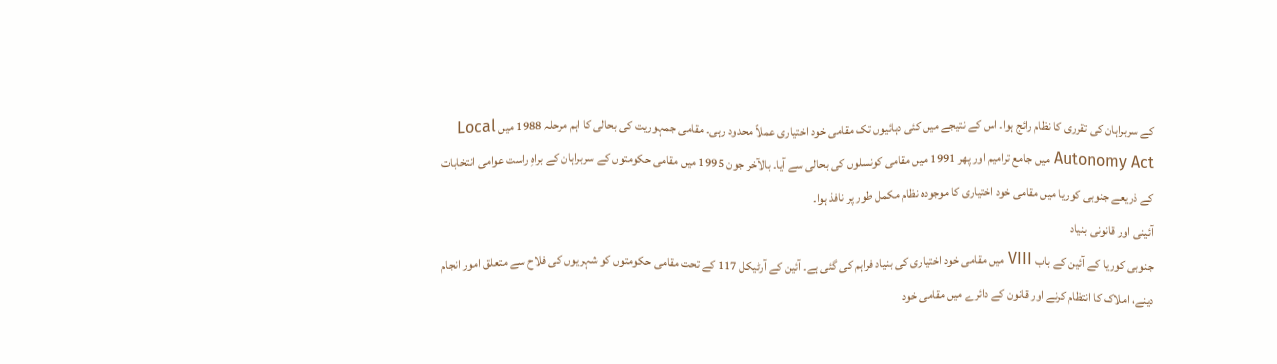کے سربراہان کی تقرری کا نظام رائج ہوا۔ اس کے نتیجے میں کئی دہائیوں تک مقامی خود اختیاری عملاً محدود رہی۔ مقامی جمہوریت کی بحالی کا اہم مرحلہ 1988 میں Local Autonomy Act میں جامع ترامیم اور پھر 1991 میں مقامی کونسلوں کی بحالی سے آیا۔ بالآخر جون 1995 میں مقامی حکومتوں کے سربراہان کے براہِ راست عوامی انتخابات کے ذریعے جنوبی کوریا میں مقامی خود اختیاری کا موجودہ نظام مکمل طور پر نافذ ہوا۔
آئینی اور قانونی بنیاد
جنوبی کوریا کے آئین کے باب VIII میں مقامی خود اختیاری کی بنیاد فراہم کی گئی ہے۔ آئین کے آرٹیکل 117 کے تحت مقامی حکومتوں کو شہریوں کی فلاح سے متعلق امور انجام دینے، املاک کا انتظام کرنے اور قانون کے دائرے میں مقامی خود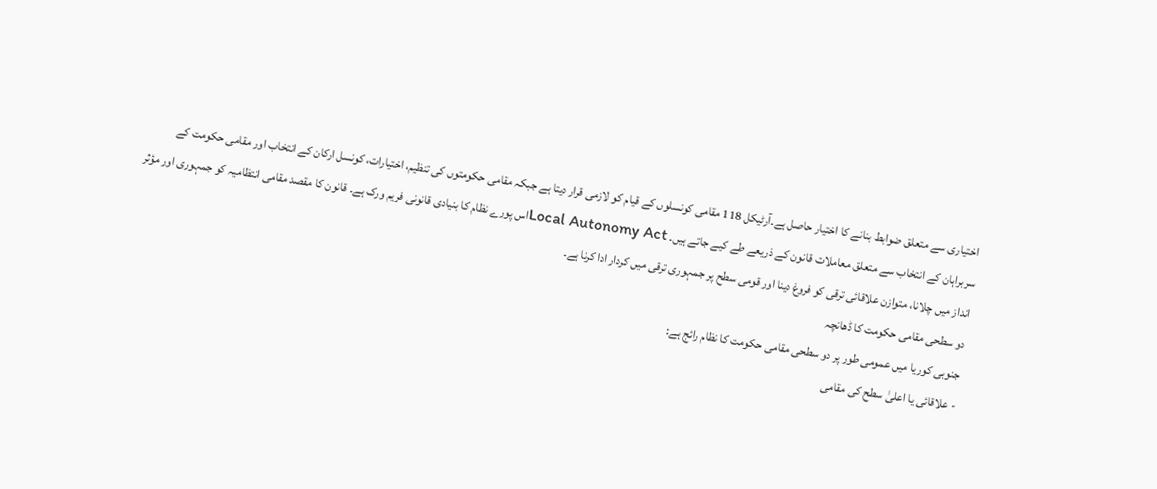اختیاری سے متعلق ضوابط بنانے کا اختیار حاصل ہے۔آرٹیکل 118 مقامی کونسلوں کے قیام کو لازمی قرار دیتا ہے جبکہ مقامی حکومتوں کی تنظیم، اختیارات، کونسل ارکان کے انتخاب اور مقامی حکومت کے سربراہان کے انتخاب سے متعلق معاملات قانون کے ذریعے طے کیے جاتے ہیں۔ Local Autonomy Actاس پورے نظام کا بنیادی قانونی فریم ورک ہے۔ قانون کا مقصد مقامی انتظامیہ کو جمہوری اور مؤثر انداز میں چلانا، متوازن علاقائی ترقی کو فروغ دینا اور قومی سطح پر جمہوری ترقی میں کردار ادا کرنا ہے۔
دو سطحی مقامی حکومت کا ڈھانچہ
جنوبی کوریا میں عمومی طور پر دو سطحی مقامی حکومت کا نظام رائج ہے:
- علاقائی یا اعلیٰ سطح کی مقامی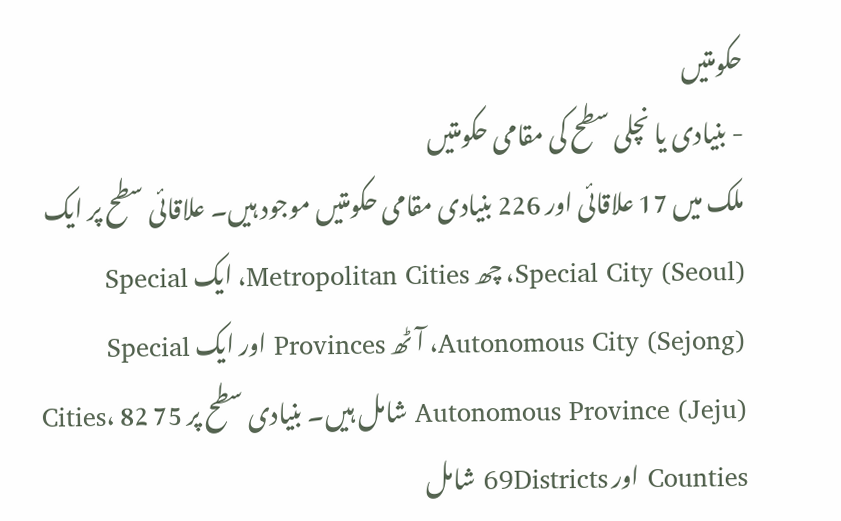حکومتیں
- بنیادی یا نچلی سطح کی مقامی حکومتیں
ملک میں 17 علاقائی اور 226 بنیادی مقامی حکومتیں موجود ہیں۔ علاقائی سطح پر ایک Special City (Seoul)، چھ Metropolitan Cities، ایک Special Autonomous City (Sejong)، آٹھ Provinces اور ایک Special Autonomous Province (Jeju) شامل ہیں۔ بنیادی سطح پر 75 Cities، 82 Counties اور 69Districts شامل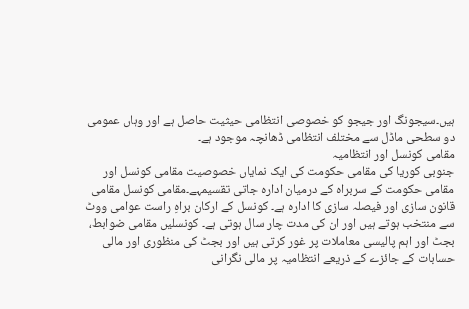ہیں۔سیجونگ اور جیجو کو خصوصی انتظامی حیثیت حاصل ہے اور وہاں عمومی دو سطحی ماڈل سے مختلف انتظامی ڈھانچہ موجود ہے۔
مقامی کونسل اور انتظامیہ
جنوبی کوریا کی مقامی حکومت کی ایک نمایاں خصوصیت مقامی کونسل اور مقامی حکومت کے سربراہ کے درمیان ادارہ جاتی تقسیمہے۔مقامی کونسل مقامی قانون سازی اور فیصلہ سازی کا ادارہ ہے۔ کونسل کے ارکان براہِ راست عوامی ووٹ سے منتخب ہوتے ہیں اور ان کی مدت چار سال ہوتی ہے۔ کونسلیں مقامی ضوابط، بجٹ اور اہم پالیسی معاملات پر غور کرتی ہیں اور بجٹ کی منظوری اور مالی حسابات کے جائزے کے ذریعے انتظامیہ پر مالی نگرانی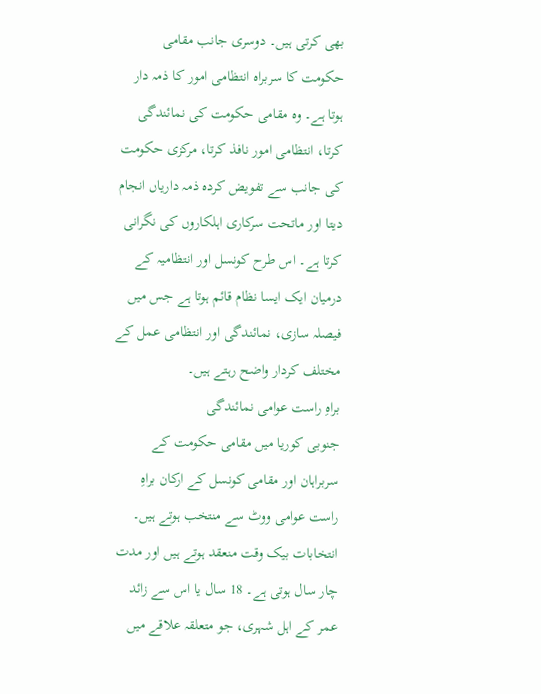بھی کرتی ہیں۔ دوسری جانب مقامی حکومت کا سربراہ انتظامی امور کا ذمہ دار ہوتا ہے۔ وہ مقامی حکومت کی نمائندگی کرتا، انتظامی امور نافذ کرتا، مرکزی حکومت کی جانب سے تفویض کردہ ذمہ داریاں انجام دیتا اور ماتحت سرکاری اہلکاروں کی نگرانی کرتا ہے۔ اس طرح کونسل اور انتظامیہ کے درمیان ایک ایسا نظام قائم ہوتا ہے جس میں فیصلہ سازی، نمائندگی اور انتظامی عمل کے مختلف کردار واضح رہتے ہیں۔
براہِ راست عوامی نمائندگی
جنوبی کوریا میں مقامی حکومت کے سربراہان اور مقامی کونسل کے ارکان براہِ راست عوامی ووٹ سے منتخب ہوتے ہیں۔ انتخابات بیک وقت منعقد ہوتے ہیں اور مدت چار سال ہوتی ہے۔ 18 سال یا اس سے زائد عمر کے اہل شہری، جو متعلقہ علاقے میں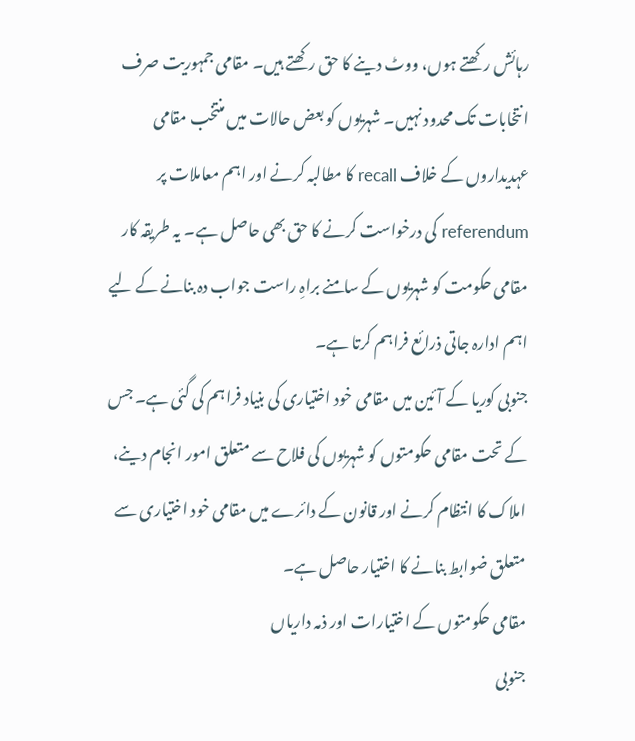رہائش رکھتے ہوں، ووٹ دینے کا حق رکھتے ہیں۔ مقامی جمہوریت صرف انتخابات تک محدود نہیں۔ شہریوں کو بعض حالات میں منتخب مقامی عہدیداروں کے خلاف recall کا مطالبہ کرنے اور اہم معاملات پر referendum کی درخواست کرنے کا حق بھی حاصل ہے۔ یہ طریقہ کار مقامی حکومت کو شہریوں کے سامنے براہِ راست جواب دہ بنانے کے لیے اہم ادارہ جاتی ذرائع فراہم کرتا ہے۔
جنوبی کوریا کے آئین میں مقامی خود اختیاری کی بنیاد فراہم کی گئی ہے۔ جس کے تحت مقامی حکومتوں کو شہریوں کی فلاح سے متعلق امور انجام دینے، املاک کا انتظام کرنے اور قانون کے دائرے میں مقامی خود اختیاری سے متعلق ضوابط بنانے کا اختیار حاصل ہے۔
مقامی حکومتوں کے اختیارات اور ذمہ داریاں
جنوبی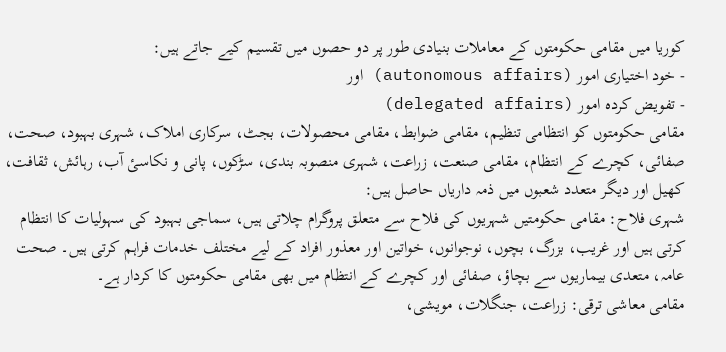کوریا میں مقامی حکومتوں کے معاملات بنیادی طور پر دو حصوں میں تقسیم کیے جاتے ہیں:
- خود اختیاری امور (autonomous affairs) اور
- تفویض کردہ امور (delegated affairs)
مقامی حکومتوں کو انتظامی تنظیم، مقامی ضوابط، مقامی محصولات، بجٹ، سرکاری املاک، شہری بہبود، صحت، صفائی، کچرے کے انتظام، مقامی صنعت، زراعت، شہری منصوبہ بندی، سڑکوں، پانی و نکاسیٔ آب، رہائش، ثقافت، کھیل اور دیگر متعدد شعبوں میں ذمہ داریاں حاصل ہیں:
شہری فلاح: مقامی حکومتیں شہریوں کی فلاح سے متعلق پروگرام چلاتی ہیں، سماجی بہبود کی سہولیات کا انتظام کرتی ہیں اور غریب، بزرگ، بچوں، نوجوانوں، خواتین اور معذور افراد کے لیے مختلف خدمات فراہم کرتی ہیں۔ صحت عامہ، متعدی بیماریوں سے بچاؤ، صفائی اور کچرے کے انتظام میں بھی مقامی حکومتوں کا کردار ہے۔
مقامی معاشی ترقی: زراعت، جنگلات، مویشی،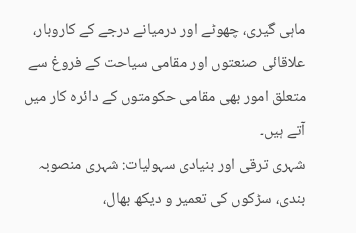ماہی گیری، چھوٹے اور درمیانے درجے کے کاروبار، علاقائی صنعتوں اور مقامی سیاحت کے فروغ سے متعلق امور بھی مقامی حکومتوں کے دائرہ کار میں آتے ہیں۔
شہری ترقی اور بنیادی سہولیات: شہری منصوبہ بندی، سڑکوں کی تعمیر و دیکھ بھال،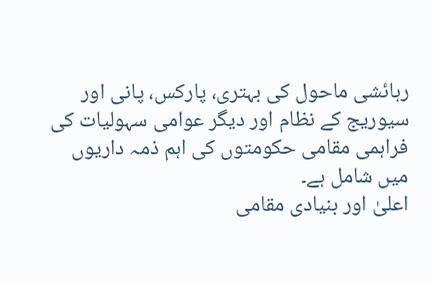رہائشی ماحول کی بہتری، پارکس، پانی اور سیوریج کے نظام اور دیگر عوامی سہولیات کی فراہمی مقامی حکومتوں کی اہم ذمہ داریوں میں شامل ہے۔
اعلیٰ اور بنیادی مقامی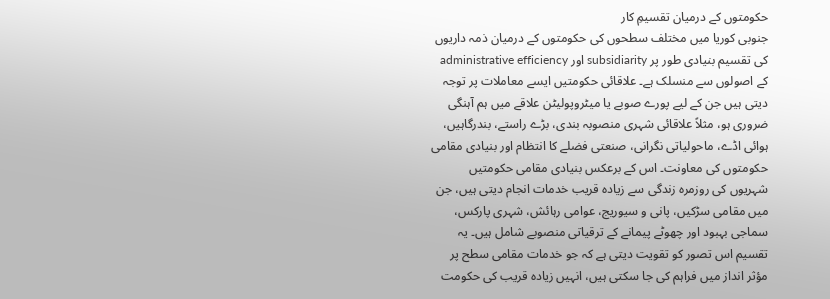حکومتوں کے درمیان تقسیمِ کار
جنوبی کوریا میں مختلف سطحوں کی حکومتوں کے درمیان ذمہ داریوں کی تقسیم بنیادی طور پر subsidiarity اور administrative efficiency کے اصولوں سے منسلک ہے۔ علاقائی حکومتیں ایسے معاملات پر توجہ دیتی ہیں جن کے لیے پورے صوبے یا میٹروپولیٹن علاقے میں ہم آہنگی ضروری ہو، مثلاً علاقائی شہری منصوبہ بندی، بڑے راستے، بندرگاہیں، ہوائی اڈے، ماحولیاتی نگرانی، صنعتی فضلے کا انتظام اور بنیادی مقامی حکومتوں کی معاونت۔ اس کے برعکس بنیادی مقامی حکومتیں شہریوں کی روزمرہ زندگی سے زیادہ قریب خدمات انجام دیتی ہیں، جن میں مقامی سڑکیں، پانی و سیوریج، عوامی رہائش، شہری پارکس، سماجی بہبود اور چھوٹے پیمانے کے ترقیاتی منصوبے شامل ہیں۔ یہ تقسیم اس تصور کو تقویت دیتی ہے کہ جو خدمات مقامی سطح پر مؤثر انداز میں فراہم کی جا سکتی ہیں، انہیں زیادہ قریب کی حکومت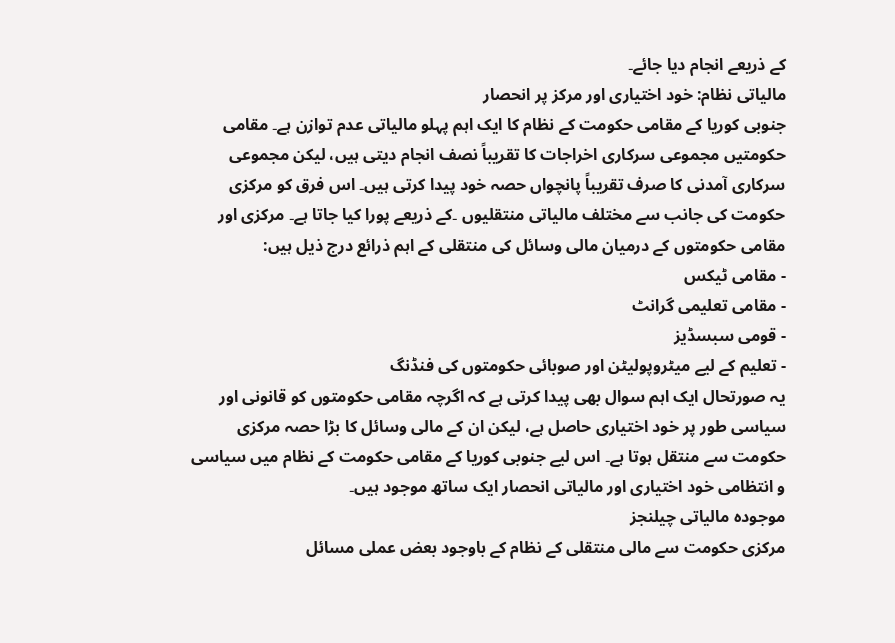کے ذریعے انجام دیا جائے۔
مالیاتی نظام: خود اختیاری اور مرکز پر انحصار
جنوبی کوریا کے مقامی حکومت کے نظام کا ایک اہم پہلو مالیاتی عدم توازن ہے۔ مقامی حکومتیں مجموعی سرکاری اخراجات کا تقریباً نصف انجام دیتی ہیں، لیکن مجموعی سرکاری آمدنی کا صرف تقریباً پانچواں حصہ خود پیدا کرتی ہیں۔ اس فرق کو مرکزی حکومت کی جانب سے مختلف مالیاتی منتقلیوں ۔کے ذریعے پورا کیا جاتا ہے۔ مرکزی اور مقامی حکومتوں کے درمیان مالی وسائل کی منتقلی کے اہم ذرائع درج ذیل ہیں:
- مقامی ٹیکس
- مقامی تعلیمی گرانٹ
- قومی سبسڈیز
- تعلیم کے لیے میٹروپولیٹن اور صوبائی حکومتوں کی فنڈنگ
یہ صورتحال ایک اہم سوال بھی پیدا کرتی ہے کہ اگرچہ مقامی حکومتوں کو قانونی اور سیاسی طور پر خود اختیاری حاصل ہے، لیکن ان کے مالی وسائل کا بڑا حصہ مرکزی حکومت سے منتقل ہوتا ہے۔ اس لیے جنوبی کوریا کے مقامی حکومت کے نظام میں سیاسی و انتظامی خود اختیاری اور مالیاتی انحصار ایک ساتھ موجود ہیں۔
موجودہ مالیاتی چیلنجز
مرکزی حکومت سے مالی منتقلی کے نظام کے باوجود بعض عملی مسائل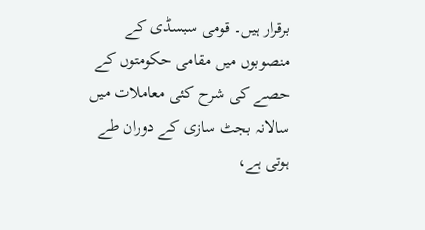برقرار ہیں۔ قومی سبسڈی کے منصوبوں میں مقامی حکومتوں کے حصے کی شرح کئی معاملات میں سالانہ بجٹ سازی کے دوران طے ہوتی ہے،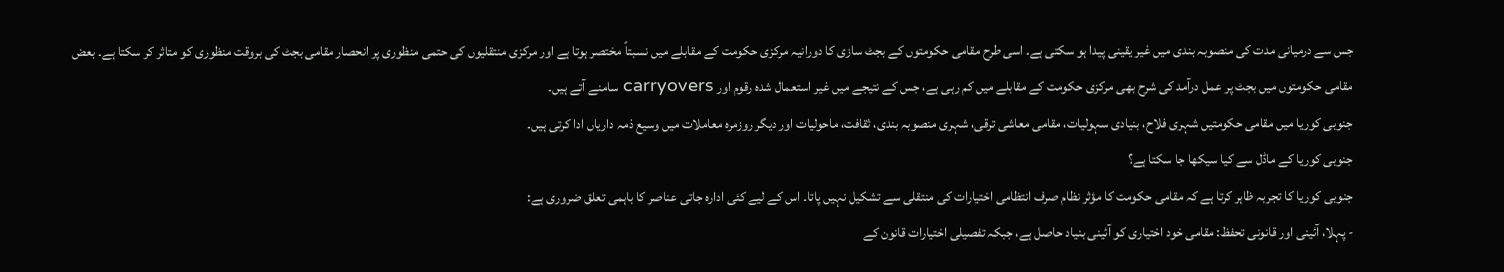جس سے درمیانی مدت کی منصوبہ بندی میں غیر یقینی پیدا ہو سکتی ہے۔ اسی طرح مقامی حکومتوں کے بجٹ سازی کا دورانیہ مرکزی حکومت کے مقابلے میں نسبتاً مختصر ہوتا ہے اور مرکزی منتقلیوں کی حتمی منظوری پر انحصار مقامی بجٹ کی بروقت منظوری کو متاثر کر سکتا ہے۔ بعض مقامی حکومتوں میں بجٹ پر عمل درآمد کی شرح بھی مرکزی حکومت کے مقابلے میں کم رہی ہے، جس کے نتیجے میں غیر استعمال شدہ رقوم اور carryovers سامنے آتے ہیں۔
جنوبی کوریا میں مقامی حکومتیں شہری فلاح، بنیادی سہولیات، مقامی معاشی ترقی، شہری منصوبہ بندی، ثقافت، ماحولیات اور دیگر روزمرہ معاملات میں وسیع ذمہ داریاں ادا کرتی ہیں۔
جنوبی کوریا کے ماڈل سے کیا سیکھا جا سکتا ہے؟
جنوبی کوریا کا تجربہ ظاہر کرتا ہے کہ مقامی حکومت کا مؤثر نظام صرف انتظامی اختیارات کی منتقلی سے تشکیل نہیں پاتا۔ اس کے لیے کئی ادارہ جاتی عناصر کا باہمی تعلق ضروری ہے:
- پہلا، آئینی اور قانونی تحفظ: مقامی خود اختیاری کو آئینی بنیاد حاصل ہے، جبکہ تفصیلی اختیارات قانون کے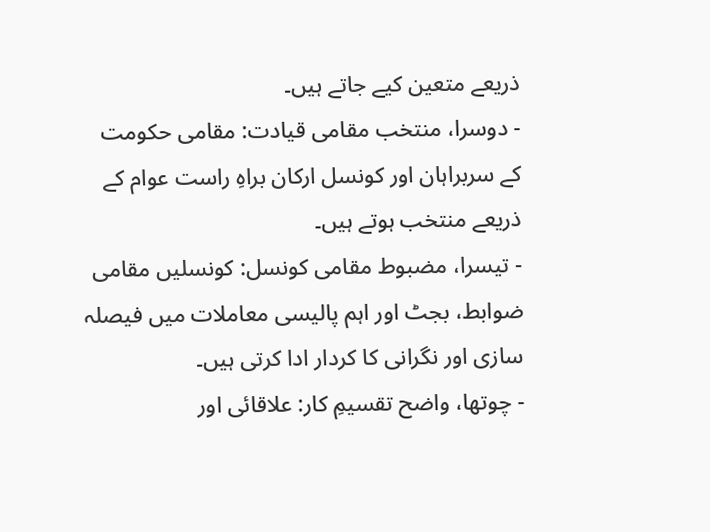ذریعے متعین کیے جاتے ہیں۔
- دوسرا، منتخب مقامی قیادت: مقامی حکومت کے سربراہان اور کونسل ارکان براہِ راست عوام کے ذریعے منتخب ہوتے ہیں۔
- تیسرا، مضبوط مقامی کونسل: کونسلیں مقامی ضوابط، بجٹ اور اہم پالیسی معاملات میں فیصلہ سازی اور نگرانی کا کردار ادا کرتی ہیں۔
- چوتھا، واضح تقسیمِ کار: علاقائی اور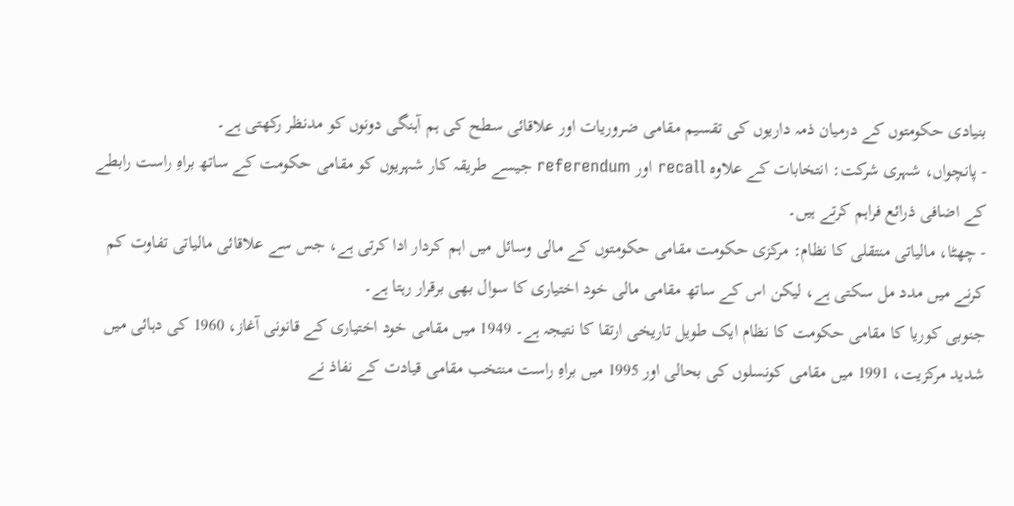بنیادی حکومتوں کے درمیان ذمہ داریوں کی تقسیم مقامی ضروریات اور علاقائی سطح کی ہم آہنگی دونوں کو مدنظر رکھتی ہے۔
- پانچواں، شہری شرکت: انتخابات کے علاوہ recall اور referendum جیسے طریقہ کار شہریوں کو مقامی حکومت کے ساتھ براہِ راست رابطے کے اضافی ذرائع فراہم کرتے ہیں۔
- چھٹا، مالیاتی منتقلی کا نظام: مرکزی حکومت مقامی حکومتوں کے مالی وسائل میں اہم کردار ادا کرتی ہے، جس سے علاقائی مالیاتی تفاوت کم کرنے میں مدد مل سکتی ہے، لیکن اس کے ساتھ مقامی مالی خود اختیاری کا سوال بھی برقرار رہتا ہے۔
جنوبی کوریا کا مقامی حکومت کا نظام ایک طویل تاریخی ارتقا کا نتیجہ ہے۔ 1949 میں مقامی خود اختیاری کے قانونی آغاز، 1960 کی دہائی میں شدید مرکزیت، 1991 میں مقامی کونسلوں کی بحالی اور 1995 میں براہِ راست منتخب مقامی قیادت کے نفاذ نے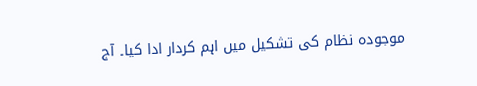موجودہ نظام کی تشکیل میں اہم کردار ادا کیا۔ آج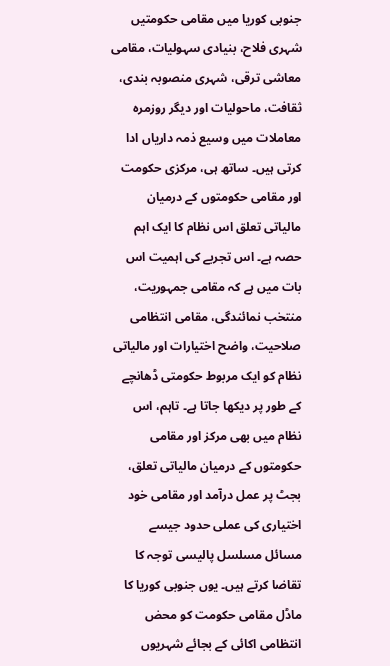جنوبی کوریا میں مقامی حکومتیں شہری فلاح، بنیادی سہولیات، مقامی معاشی ترقی، شہری منصوبہ بندی، ثقافت، ماحولیات اور دیگر روزمرہ معاملات میں وسیع ذمہ داریاں ادا کرتی ہیں۔ ساتھ ہی، مرکزی حکومت اور مقامی حکومتوں کے درمیان مالیاتی تعلق اس نظام کا ایک اہم حصہ ہے۔ اس تجربے کی اہمیت اس بات میں ہے کہ مقامی جمہوریت، منتخب نمائندگی، مقامی انتظامی صلاحیت، واضح اختیارات اور مالیاتی نظام کو ایک مربوط حکومتی ڈھانچے کے طور پر دیکھا جاتا ہے۔ تاہم، اس نظام میں بھی مرکز اور مقامی حکومتوں کے درمیان مالیاتی تعلق، بجٹ پر عمل درآمد اور مقامی خود اختیاری کی عملی حدود جیسے مسائل مسلسل پالیسی توجہ کا تقاضا کرتے ہیں۔ یوں جنوبی کوریا کا ماڈل مقامی حکومت کو محض انتظامی اکائی کے بجائے شہریوں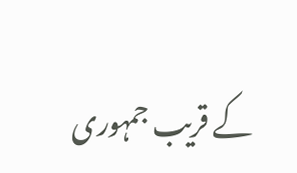کے قریب جمہوری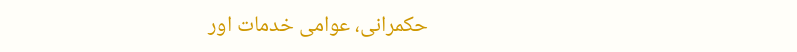حکمرانی، عوامی خدمات اور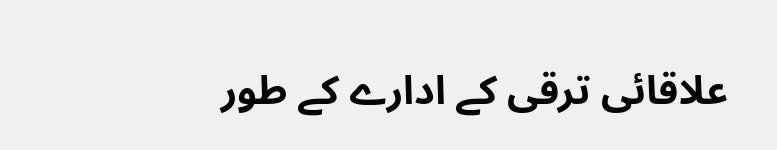علاقائی ترقی کے ادارے کے طور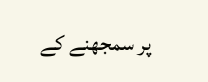پر سمجھنے کے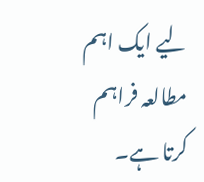لیے ایک اہم مطالعہ فراہم کرتا ہے۔